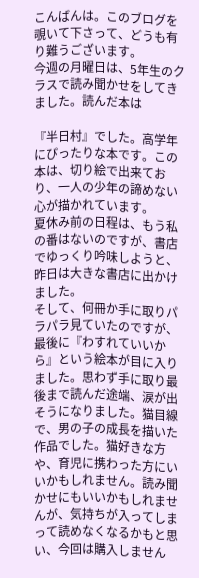こんばんは。このブログを覗いて下さって、どうも有り難うございます。
今週の月曜日は、5年生のクラスで読み聞かせをしてきました。読んだ本は

『半日村』でした。高学年にぴったりな本です。この本は、切り絵で出来ており、一人の少年の諦めない心が描かれています。
夏休み前の日程は、もう私の番はないのですが、書店でゆっくり吟味しようと、昨日は大きな書店に出かけました。
そして、何冊か手に取りパラパラ見ていたのですが、最後に『わすれていいから』という絵本が目に入りました。思わず手に取り最後まで読んだ途端、涙が出そうになりました。猫目線で、男の子の成長を描いた作品でした。猫好きな方や、育児に携わった方にいいかもしれません。読み聞かせにもいいかもしれませんが、気持ちが入ってしまって読めなくなるかもと思い、今回は購入しません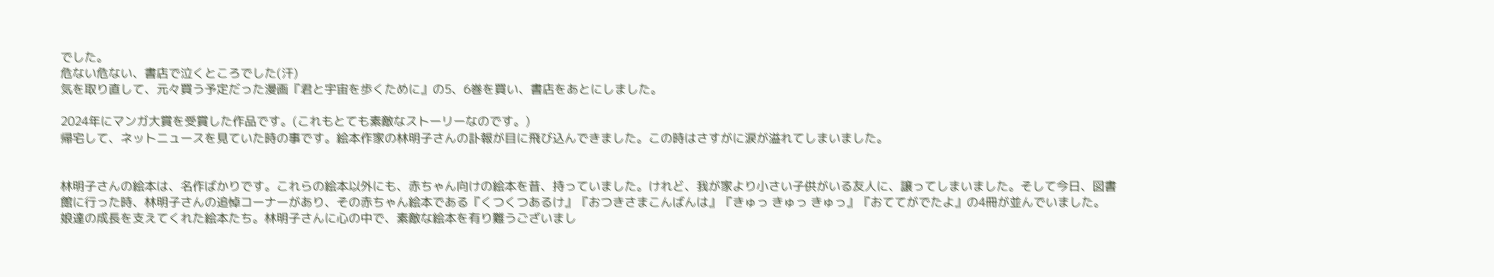でした。
危ない危ない、書店で泣くところでした(汗)
気を取り直して、元々買う予定だった漫画『君と宇宙を歩くために』の5、6巻を買い、書店をあとにしました。

2024年にマンガ大賞を受賞した作品です。(これもとても素敵なストーリーなのです。)
帰宅して、ネットニュースを見ていた時の事です。絵本作家の林明子さんの訃報が目に飛び込んできました。この時はさすがに涙が溢れてしまいました。


林明子さんの絵本は、名作ばかりです。これらの絵本以外にも、赤ちゃん向けの絵本を昔、持っていました。けれど、我が家より小さい子供がいる友人に、譲ってしまいました。そして今日、図書館に行った時、林明子さんの追悼コーナーがあり、その赤ちゃん絵本である『くつくつあるけ』『おつきさまこんばんは』『きゅっ きゅっ きゅっ』『おててがでたよ』の4冊が並んでいました。
娘達の成長を支えてくれた絵本たち。林明子さんに心の中で、素敵な絵本を有り難うございまし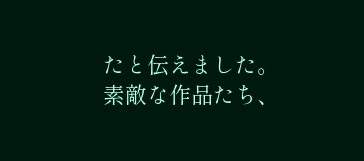たと伝えました。
素敵な作品たち、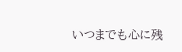いつまでも心に残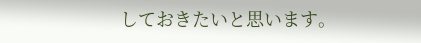しておきたいと思います。